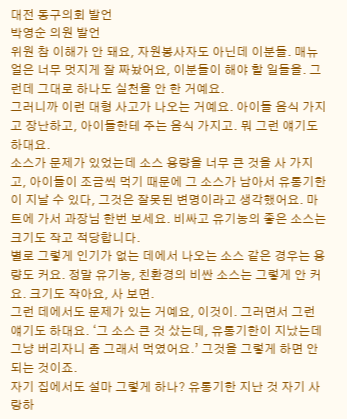대전 동구의회 발언
박영순 의원 발언
위원 참 이해가 안 돼요, 자원봉사자도 아닌데 이분들. 매뉴얼은 너무 멋지게 잘 짜놨어요, 이분들이 해야 할 일들을. 그런데 그대로 하나도 실천을 안 한 거예요.
그러니까 이런 대형 사고가 나오는 거예요. 아이들 음식 가지고 장난하고, 아이들한테 주는 음식 가지고. 뭐 그런 얘기도 하대요.
소스가 문제가 있었는데 소스 용량을 너무 큰 것을 사 가지고, 아이들이 조금씩 먹기 때문에 그 소스가 남아서 유통기한이 지날 수 있다, 그것은 잘못된 변명이라고 생각했어요. 마트에 가서 과장님 한번 보세요. 비싸고 유기농의 좋은 소스는 크기도 작고 적당합니다.
별로 그렇게 인기가 없는 데에서 나오는 소스 같은 경우는 용량도 커요. 정말 유기농, 친환경의 비싼 소스는 그렇게 안 커요. 크기도 작아요, 사 보면.
그런 데에서도 문제가 있는 거예요, 이것이. 그러면서 그런 얘기도 하대요. ‘그 소스 큰 것 샀는데, 유통기한이 지났는데 그냥 버리자니 좀 그래서 먹였어요.’ 그것을 그렇게 하면 안 되는 것이죠.
자기 집에서도 설마 그렇게 하나? 유통기한 지난 것 자기 사랑하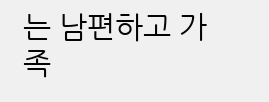는 남편하고 가족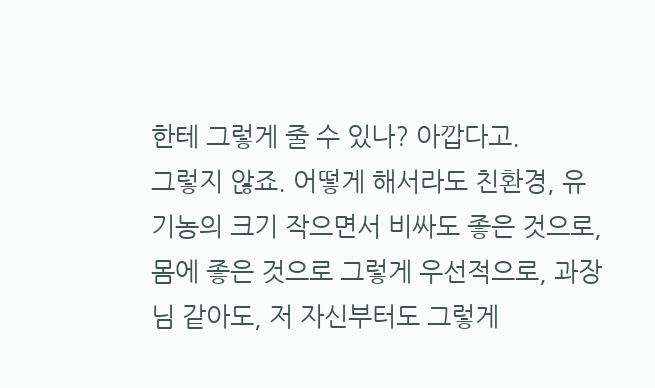한테 그렇게 줄 수 있나? 아깝다고.
그렇지 않죠. 어떻게 해서라도 친환경, 유기농의 크기 작으면서 비싸도 좋은 것으로, 몸에 좋은 것으로 그렇게 우선적으로, 과장님 같아도, 저 자신부터도 그렇게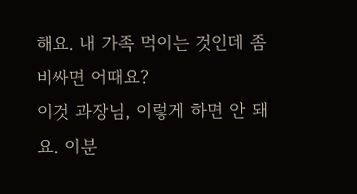해요. 내 가족 먹이는 것인데 좀 비싸면 어때요?
이것 과장님, 이렇게 하면 안 돼요. 이분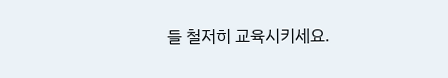들 철저히 교육시키세요.